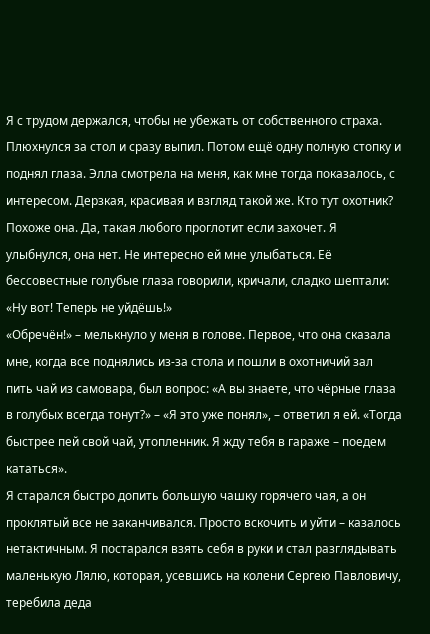Я с трудом держался, чтобы не убежать от собственного страха. Плюхнулся за стол и сразу выпил. Потом ещё одну полную стопку и поднял глаза. Элла смотрела на меня, как мне тогда показалось, с интересом. Дерзкая, красивая и взгляд такой же. Кто тут охотник? Похоже она. Да, такая любого проглотит если захочет. Я улыбнулся, она нет. Не интересно ей мне улыбаться. Её бессовестные голубые глаза говорили, кричали, сладко шептали: «Ну вот! Теперь не уйдёшь!»
«Обречён!» – мелькнуло у меня в голове. Первое, что она сказала мне, когда все поднялись из-за стола и пошли в охотничий зал пить чай из самовара, был вопрос: «А вы знаете, что чёрные глаза в голубых всегда тонут?» – «Я это уже понял», – ответил я ей. «Тогда быстрее пей свой чай, утопленник. Я жду тебя в гараже – поедем кататься».
Я старался быстро допить большую чашку горячего чая, а он проклятый все не заканчивался. Просто вскочить и уйти – казалось нетактичным. Я постарался взять себя в руки и стал разглядывать маленькую Лялю, которая, усевшись на колени Сергею Павловичу, теребила деда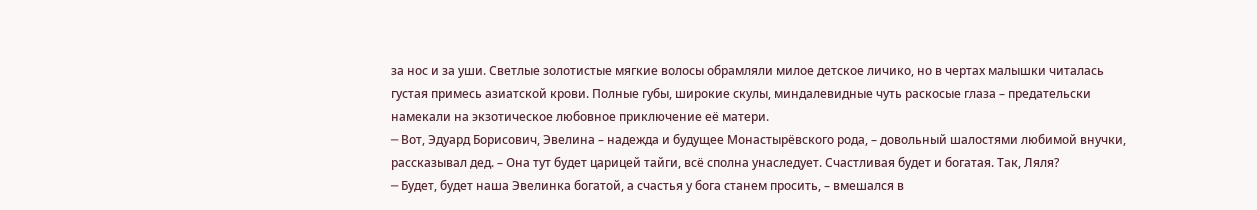за нос и за уши. Светлые золотистые мягкие волосы обрамляли милое детское личико, но в чертах малышки читалась густая примесь азиатской крови. Полные губы, широкие скулы, миндалевидные чуть раскосые глаза – предательски намекали на экзотическое любовное приключение её матери.
─ Вот, Эдуард Борисович, Эвелина – надежда и будущее Монастырёвского рода, – довольный шалостями любимой внучки, рассказывал дед. – Она тут будет царицей тайги, всё сполна унаследует. Счастливая будет и богатая. Так, Ляля?
─ Будет, будет наша Эвелинка богатой, а счастья у бога станем просить, – вмешался в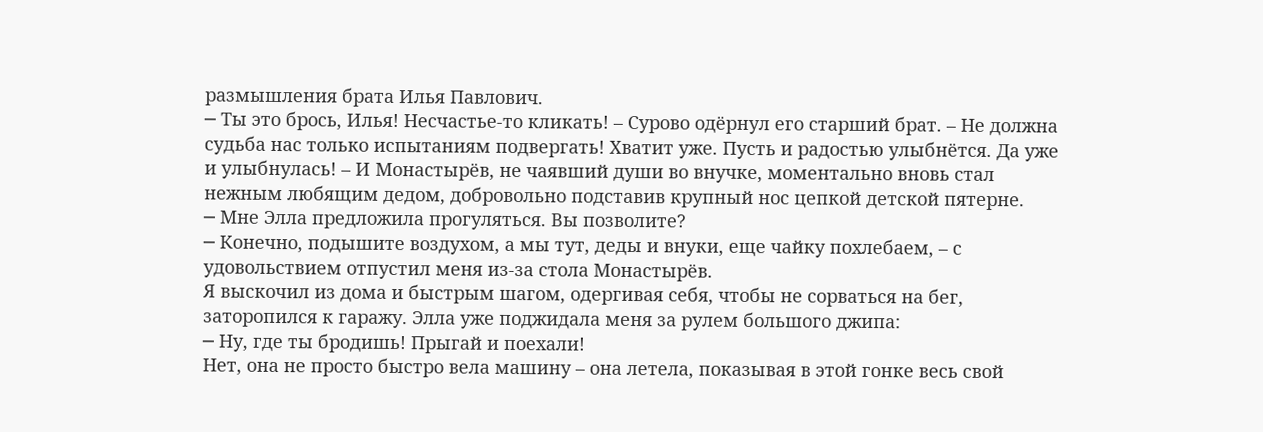размышления брата Илья Павлович.
─ Ты это брось, Илья! Несчастье-то кликать! – Сурово одёрнул его старший брат. – Не должна судьба нас только испытаниям подвергать! Хватит уже. Пусть и радостью улыбнётся. Да уже и улыбнулась! – И Монастырёв, не чаявший души во внучке, моментально вновь стал нежным любящим дедом, добровольно подставив крупный нос цепкой детской пятерне.
─ Мне Элла предложила прогуляться. Вы позволите?
─ Конечно, подышите воздухом, а мы тут, деды и внуки, еще чайку похлебаем, – с удовольствием отпустил меня из-за стола Монастырёв.
Я выскочил из дома и быстрым шагом, одергивая себя, чтобы не сорваться на бег, заторопился к гаражу. Элла уже поджидала меня за рулем большого джипа:
─ Ну, где ты бродишь! Прыгай и поехали!
Нет, она не просто быстро вела машину – она летела, показывая в этой гонке весь свой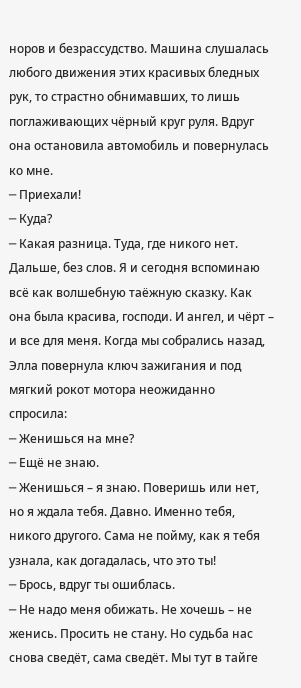норов и безрассудство. Машина слушалась любого движения этих красивых бледных рук, то страстно обнимавших, то лишь поглаживающих чёрный круг руля. Вдруг она остановила автомобиль и повернулась ко мне.
─ Приехали!
─ Куда?
─ Какая разница. Туда, где никого нет.
Дальше, без слов. Я и сегодня вспоминаю всё как волшебную таёжную сказку. Как она была красива, господи. И ангел, и чёрт – и все для меня. Когда мы собрались назад, Элла повернула ключ зажигания и под мягкий рокот мотора неожиданно спросила:
─ Женишься на мне?
─ Ещё не знаю.
─ Женишься – я знаю. Поверишь или нет, но я ждала тебя. Давно. Именно тебя, никого другого. Сама не пойму, как я тебя узнала, как догадалась, что это ты!
─ Брось, вдруг ты ошиблась.
─ Не надо меня обижать. Не хочешь – не женись. Просить не стану. Но судьба нас снова сведёт, сама сведёт. Мы тут в тайге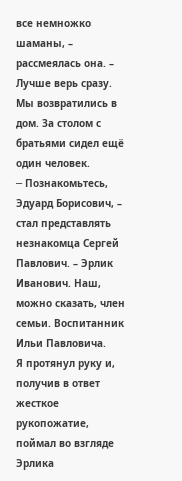все немножко шаманы, – рассмеялась она. – Лучше верь сразу.
Мы возвратились в дом. За столом с братьями сидел ещё один человек.
─ Познакомьтесь, Эдуард Борисович, – стал представлять незнакомца Сергей Павлович. – Эрлик Иванович. Наш, можно сказать, член семьи. Воспитанник Ильи Павловича.
Я протянул руку и, получив в ответ жесткое рукопожатие, поймал во взгляде Эрлика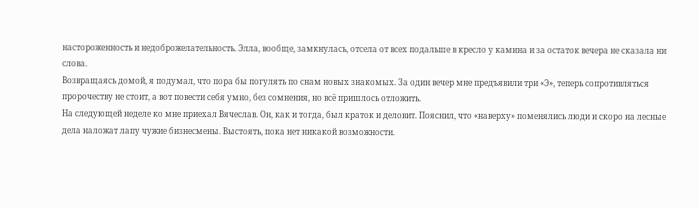настороженность и недоброжелательность. Элла, вообще, замкнулась, отсела от всех подальше в кресло у камина и за остаток вечера не сказала ни слова.
Возвращаясь домой, я подумал, что пора бы погулять по снам новых знакомых. За один вечер мне предъявили три «Э», теперь сопротивляться пророчеству не стоит, а вот повести себя умно, без сомнения, но всё пришлось отложить.
На следующей неделе ко мне приехал Вячеслав. Он, как и тогда, был краток и деловит. Пояснил, что «наверху» поменялись люди и скоро на лесные дела наложат лапу чужие бизнесмены. Выстоять, пока нет никакой возможности.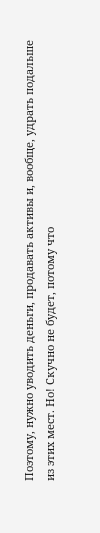Поэтому, нужно уводить деньги, продавать активы и, вообще, удрать подальше из этих мест. Но! Скучно не будет, потому что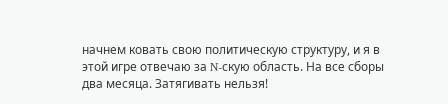начнем ковать свою политическую структуру, и я в этой игре отвечаю за N-скую область. На все сборы два месяца. Затягивать нельзя!